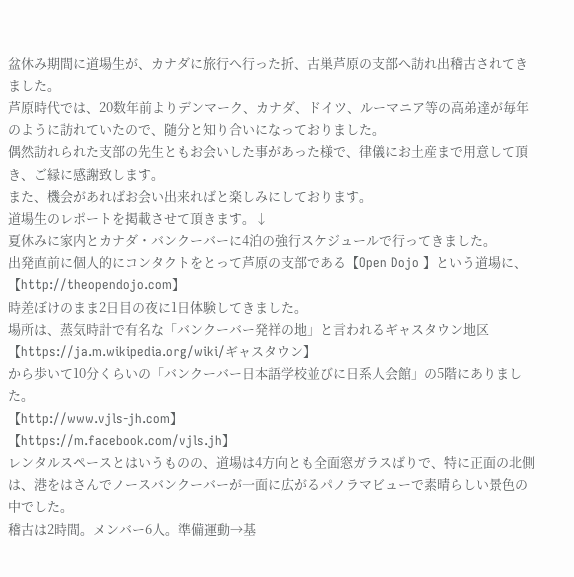盆休み期間に道場生が、カナダに旅行へ行った折、古巣芦原の支部へ訪れ出稽古されてきました。
芦原時代では、20数年前よりデンマーク、カナダ、ドイツ、ルーマニア等の高弟達が毎年のように訪れていたので、随分と知り合いになっておりました。
偶然訪れられた支部の先生ともお会いした事があった様で、律儀にお土産まで用意して頂き、ご縁に感謝致します。
また、機会があればお会い出来ればと楽しみにしております。
道場生のレポートを掲載させて頂きます。↓
夏休みに家内とカナダ・バンクーバーに4泊の強行スケジュールで行ってきました。
出発直前に個人的にコンタクトをとって芦原の支部である【Open Dojo 】という道場に、
【http://theopendojo.com】
時差ぼけのまま2日目の夜に1日体験してきました。
場所は、蒸気時計で有名な「バンクーバー発祥の地」と言われるギャスタウン地区
【https://ja.m.wikipedia.org/wiki/ギャスタウン】
から歩いて10分くらいの「バンクーバー日本語学校並びに日系人会館」の5階にありました。
【http://www.vjls-jh.com】
【https://m.facebook.com/vjls.jh】
レンタルスペースとはいうものの、道場は4方向とも全面窓ガラスばりで、特に正面の北側は、港をはさんでノースバンクーバーが一面に広がるパノラマビューで素晴らしい景色の中でした。
稽古は2時間。メンバー6人。準備運動→基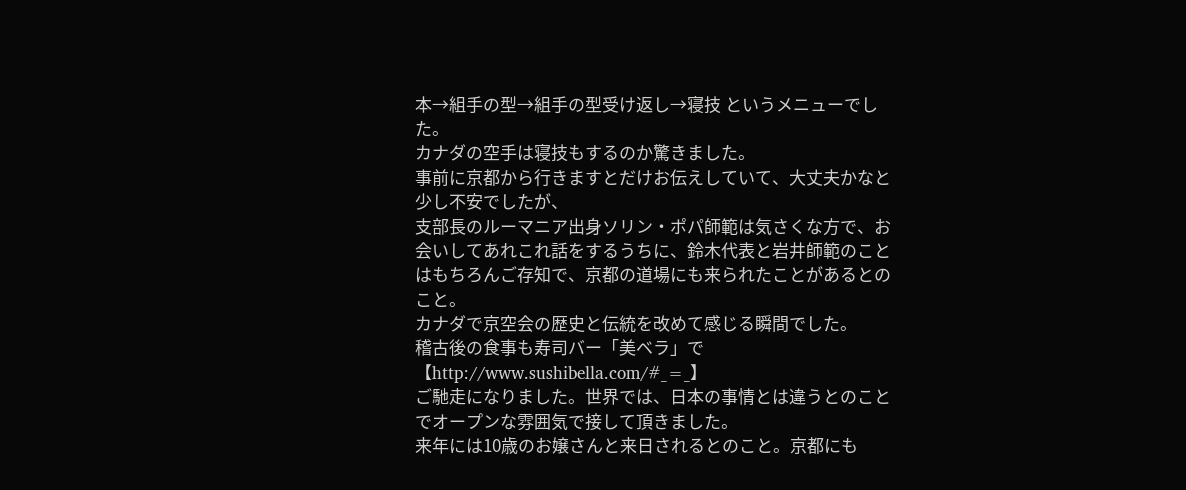本→組手の型→組手の型受け返し→寝技 というメニューでした。
カナダの空手は寝技もするのか驚きました。
事前に京都から行きますとだけお伝えしていて、大丈夫かなと少し不安でしたが、
支部長のルーマニア出身ソリン・ポパ師範は気さくな方で、お会いしてあれこれ話をするうちに、鈴木代表と岩井師範のことはもちろんご存知で、京都の道場にも来られたことがあるとのこと。
カナダで京空会の歴史と伝統を改めて感じる瞬間でした。
稽古後の食事も寿司バー「美ベラ」で
【http://www.sushibella.com/#_=_】
ご馳走になりました。世界では、日本の事情とは違うとのことでオープンな雰囲気で接して頂きました。
来年には10歳のお嬢さんと来日されるとのこと。京都にも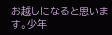お越しになると思います。少年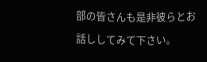部の皆さんも是非彼らとお話ししてみて下さい。